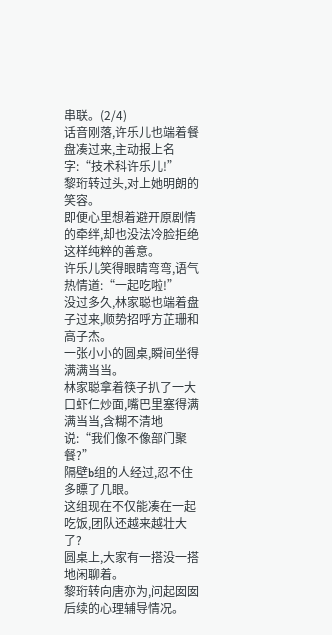串联。(2/4)
话音刚落,许乐儿也端着餐盘凑过来,主动报上名字:“技术科许乐儿!”
黎珩转过头,对上她明朗的笑容。
即便心里想着避开原剧情的牵绊,却也没法冷脸拒绝这样纯粹的善意。
许乐儿笑得眼睛弯弯,语气热情道:“一起吃啦!”
没过多久,林家聪也端着盘子过来,顺势招呼方芷珊和高子杰。
一张小小的圆桌,瞬间坐得满满当当。
林家聪拿着筷子扒了一大口虾仁炒面,嘴巴里塞得满满当当,含糊不清地说:“我们像不像部门聚餐?”
隔壁b组的人经过,忍不住多瞟了几眼。
这组现在不仅能凑在一起吃饭,团队还越来越壮大了?
圆桌上,大家有一搭没一搭地闲聊着。
黎珩转向唐亦为,问起囡囡后续的心理辅导情况。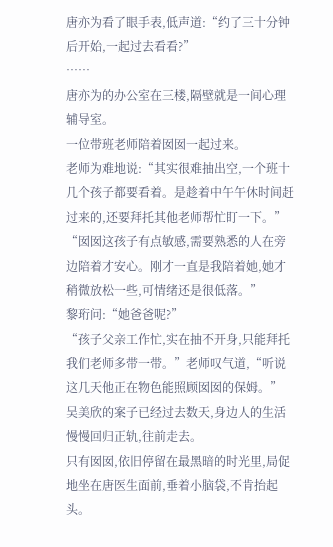唐亦为看了眼手表,低声道:“约了三十分钟后开始,一起过去看看?”
……
唐亦为的办公室在三楼,隔壁就是一间心理辅导室。
一位带班老师陪着囡囡一起过来。
老师为难地说:“其实很难抽出空,一个班十几个孩子都要看着。是趁着中午午休时间赶过来的,还要拜托其他老师帮忙盯一下。”
“囡囡这孩子有点敏感,需要熟悉的人在旁边陪着才安心。刚才一直是我陪着她,她才稍微放松一些,可情绪还是很低落。”
黎珩问:“她爸爸呢?”
“孩子父亲工作忙,实在抽不开身,只能拜托我们老师多带一带。”老师叹气道,“听说这几天他正在物色能照顾囡囡的保姆。”
吴美欣的案子已经过去数天,身边人的生活慢慢回归正轨,往前走去。
只有囡囡,依旧停留在最黑暗的时光里,局促地坐在唐医生面前,垂着小脑袋,不肯抬起头。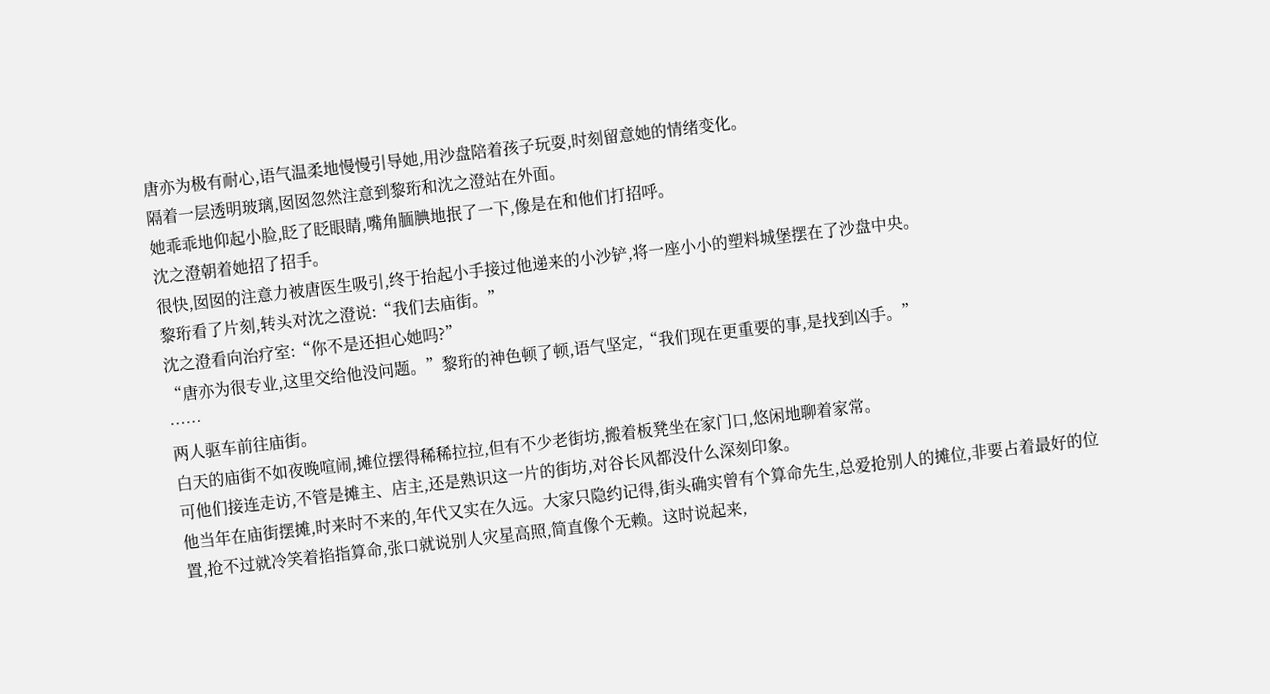唐亦为极有耐心,语气温柔地慢慢引导她,用沙盘陪着孩子玩耍,时刻留意她的情绪变化。
隔着一层透明玻璃,囡囡忽然注意到黎珩和沈之澄站在外面。
她乖乖地仰起小脸,眨了眨眼睛,嘴角腼腆地抿了一下,像是在和他们打招呼。
沈之澄朝着她招了招手。
很快,囡囡的注意力被唐医生吸引,终于抬起小手接过他递来的小沙铲,将一座小小的塑料城堡摆在了沙盘中央。
黎珩看了片刻,转头对沈之澄说:“我们去庙街。”
沈之澄看向治疗室:“你不是还担心她吗?”
“唐亦为很专业,这里交给他没问题。”黎珩的神色顿了顿,语气坚定,“我们现在更重要的事,是找到凶手。”
……
两人驱车前往庙街。
白天的庙街不如夜晚喧闹,摊位摆得稀稀拉拉,但有不少老街坊,搬着板凳坐在家门口,悠闲地聊着家常。
可他们接连走访,不管是摊主、店主,还是熟识这一片的街坊,对谷长风都没什么深刻印象。
他当年在庙街摆摊,时来时不来的,年代又实在久远。大家只隐约记得,街头确实曾有个算命先生,总爱抢别人的摊位,非要占着最好的位置,抢不过就冷笑着掐指算命,张口就说别人灾星高照,简直像个无赖。这时说起来,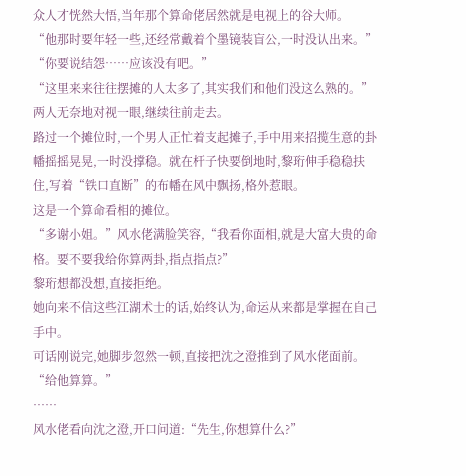众人才恍然大悟,当年那个算命佬居然就是电视上的谷大师。
“他那时要年轻一些,还经常戴着个墨镜装盲公,一时没认出来。”
“你要说结怨……应该没有吧。”
“这里来来往往摆摊的人太多了,其实我们和他们没这么熟的。”
两人无奈地对视一眼,继续往前走去。
路过一个摊位时,一个男人正忙着支起摊子,手中用来招揽生意的卦幡摇摇晃晃,一时没撑稳。就在杆子快要倒地时,黎珩伸手稳稳扶住,写着“铁口直断”的布幡在风中飘扬,格外惹眼。
这是一个算命看相的摊位。
“多谢小姐。”风水佬满脸笑容,“我看你面相,就是大富大贵的命格。要不要我给你算两卦,指点指点?”
黎珩想都没想,直接拒绝。
她向来不信这些江湖术士的话,始终认为,命运从来都是掌握在自己手中。
可话刚说完,她脚步忽然一顿,直接把沈之澄推到了风水佬面前。
“给他算算。”
……
风水佬看向沈之澄,开口问道:“先生,你想算什么?”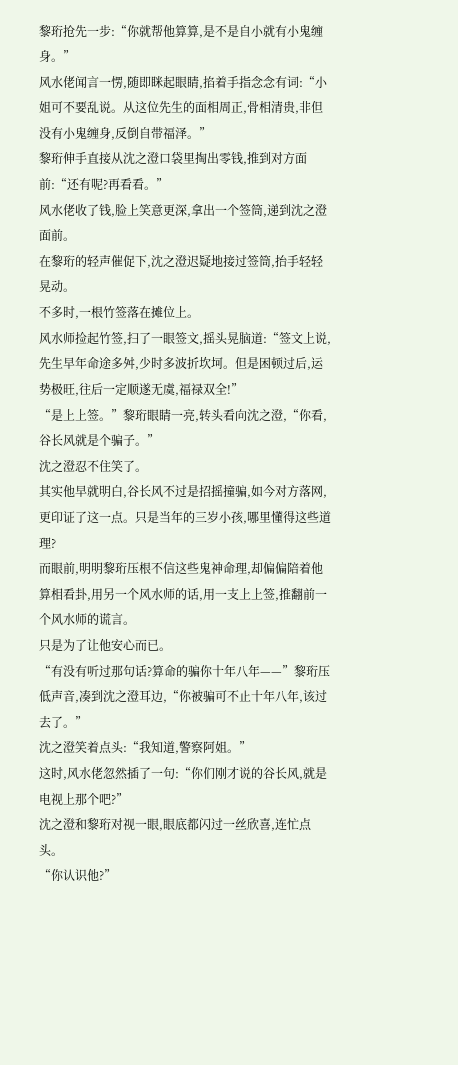黎珩抢先一步:“你就帮他算算,是不是自小就有小鬼缠身。”
风水佬闻言一愣,随即眯起眼睛,掐着手指念念有词:“小姐可不要乱说。从这位先生的面相周正,骨相清贵,非但没有小鬼缠身,反倒自带福泽。”
黎珩伸手直接从沈之澄口袋里掏出零钱,推到对方面前:“还有呢?再看看。”
风水佬收了钱,脸上笑意更深,拿出一个签筒,递到沈之澄面前。
在黎珩的轻声催促下,沈之澄迟疑地接过签筒,抬手轻轻晃动。
不多时,一根竹签落在摊位上。
风水师捡起竹签,扫了一眼签文,摇头晃脑道:“签文上说,先生早年命途多舛,少时多波折坎坷。但是困顿过后,运势极旺,往后一定顺遂无虞,福禄双全!”
“是上上签。”黎珩眼睛一亮,转头看向沈之澄,“你看,谷长风就是个骗子。”
沈之澄忍不住笑了。
其实他早就明白,谷长风不过是招摇撞骗,如今对方落网,更印证了这一点。只是当年的三岁小孩,哪里懂得这些道理?
而眼前,明明黎珩压根不信这些鬼神命理,却偏偏陪着他算相看卦,用另一个风水师的话,用一支上上签,推翻前一个风水师的谎言。
只是为了让他安心而已。
“有没有听过那句话?算命的骗你十年八年——”黎珩压低声音,凑到沈之澄耳边,“你被骗可不止十年八年,该过去了。”
沈之澄笑着点头:“我知道,警察阿姐。”
这时,风水佬忽然插了一句:“你们刚才说的谷长风,就是电视上那个吧?”
沈之澄和黎珩对视一眼,眼底都闪过一丝欣喜,连忙点头。
“你认识他?”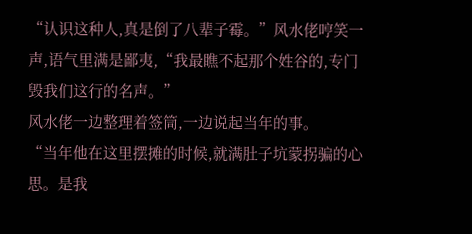“认识这种人,真是倒了八辈子霉。”风水佬哼笑一声,语气里满是鄙夷,“我最瞧不起那个姓谷的,专门毁我们这行的名声。”
风水佬一边整理着签筒,一边说起当年的事。
“当年他在这里摆摊的时候,就满肚子坑蒙拐骗的心思。是我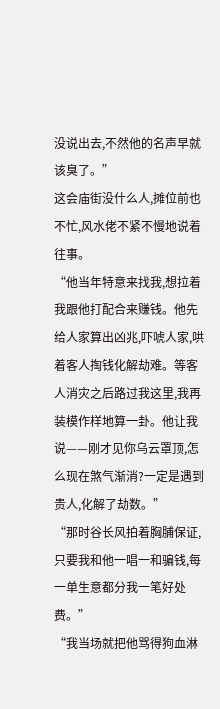没说出去,不然他的名声早就该臭了。”
这会庙街没什么人,摊位前也不忙,风水佬不紧不慢地说着往事。
“他当年特意来找我,想拉着我跟他打配合来赚钱。他先给人家算出凶兆,吓唬人家,哄着客人掏钱化解劫难。等客人消灾之后路过我这里,我再装模作样地算一卦。他让我说——刚才见你乌云罩顶,怎么现在煞气渐消?一定是遇到贵人,化解了劫数。”
“那时谷长风拍着胸脯保证,只要我和他一唱一和骗钱,每一单生意都分我一笔好处费。”
“我当场就把他骂得狗血淋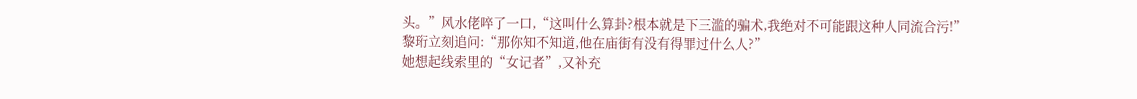头。”风水佬啐了一口,“这叫什么算卦?根本就是下三滥的骗术,我绝对不可能跟这种人同流合污!”
黎珩立刻追问:“那你知不知道,他在庙街有没有得罪过什么人?”
她想起线索里的“女记者”,又补充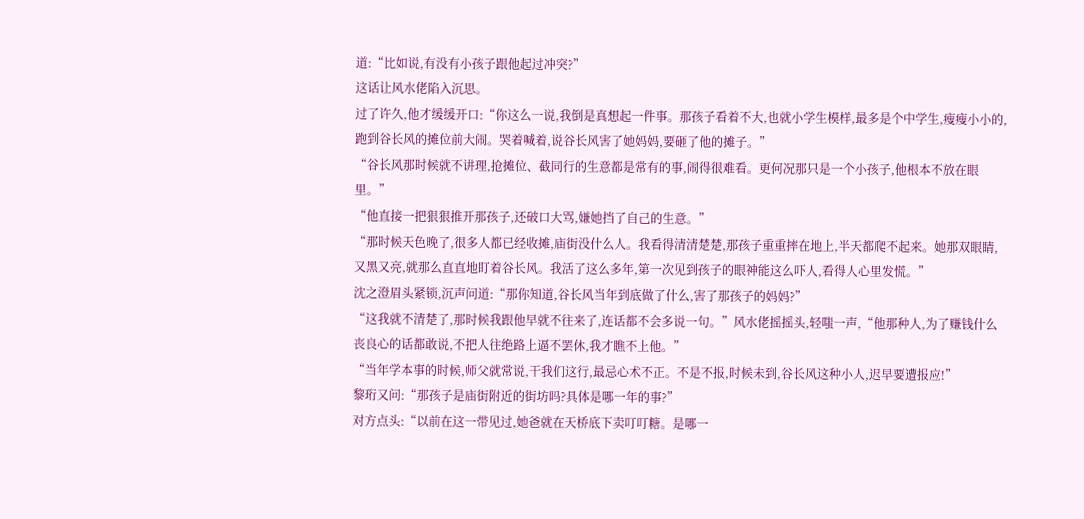道:“比如说,有没有小孩子跟他起过冲突?”
这话让风水佬陷入沉思。
过了许久,他才缓缓开口:“你这么一说,我倒是真想起一件事。那孩子看着不大,也就小学生模样,最多是个中学生,瘦瘦小小的,跑到谷长风的摊位前大闹。哭着喊着,说谷长风害了她妈妈,要砸了他的摊子。”
“谷长风那时候就不讲理,抢摊位、截同行的生意都是常有的事,闹得很难看。更何况那只是一个小孩子,他根本不放在眼里。”
“他直接一把狠狠推开那孩子,还破口大骂,嫌她挡了自己的生意。”
“那时候天色晚了,很多人都已经收摊,庙街没什么人。我看得清清楚楚,那孩子重重摔在地上,半天都爬不起来。她那双眼睛,又黑又亮,就那么直直地盯着谷长风。我活了这么多年,第一次见到孩子的眼神能这么吓人,看得人心里发慌。”
沈之澄眉头紧锁,沉声问道:“那你知道,谷长风当年到底做了什么,害了那孩子的妈妈?”
“这我就不清楚了,那时候我跟他早就不往来了,连话都不会多说一句。”风水佬摇摇头,轻嗤一声,“他那种人,为了赚钱什么丧良心的话都敢说,不把人往绝路上逼不罢休,我才瞧不上他。”
“当年学本事的时候,师父就常说,干我们这行,最忌心术不正。不是不报,时候未到,谷长风这种小人,迟早要遭报应!”
黎珩又问:“那孩子是庙街附近的街坊吗?具体是哪一年的事?”
对方点头:“以前在这一带见过,她爸就在天桥底下卖叮叮糖。是哪一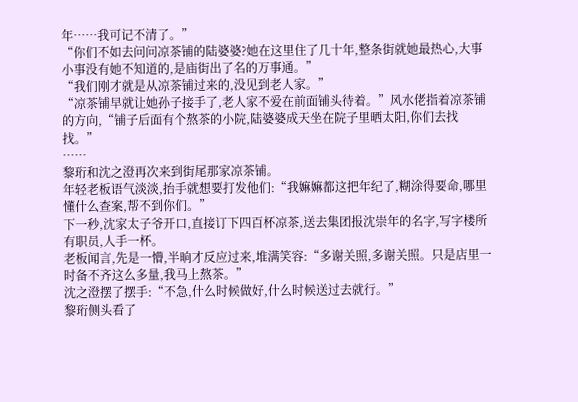年……我可记不清了。”
“你们不如去问问凉茶铺的陆婆婆?她在这里住了几十年,整条街就她最热心,大事小事没有她不知道的,是庙街出了名的万事通。”
“我们刚才就是从凉茶铺过来的,没见到老人家。”
“凉茶铺早就让她孙子接手了,老人家不爱在前面铺头待着。”风水佬指着凉茶铺的方向,“铺子后面有个熬茶的小院,陆婆婆成天坐在院子里晒太阳,你们去找找。”
……
黎珩和沈之澄再次来到街尾那家凉茶铺。
年轻老板语气淡淡,抬手就想要打发他们:“我嫲嫲都这把年纪了,糊涂得要命,哪里懂什么查案,帮不到你们。”
下一秒,沈家太子爷开口,直接订下四百杯凉茶,送去集团报沈崇年的名字,写字楼所有职员,人手一杯。
老板闻言,先是一懵,半晌才反应过来,堆满笑容:“多谢关照,多谢关照。只是店里一时备不齐这么多量,我马上熬茶。”
沈之澄摆了摆手:“不急,什么时候做好,什么时候送过去就行。”
黎珩侧头看了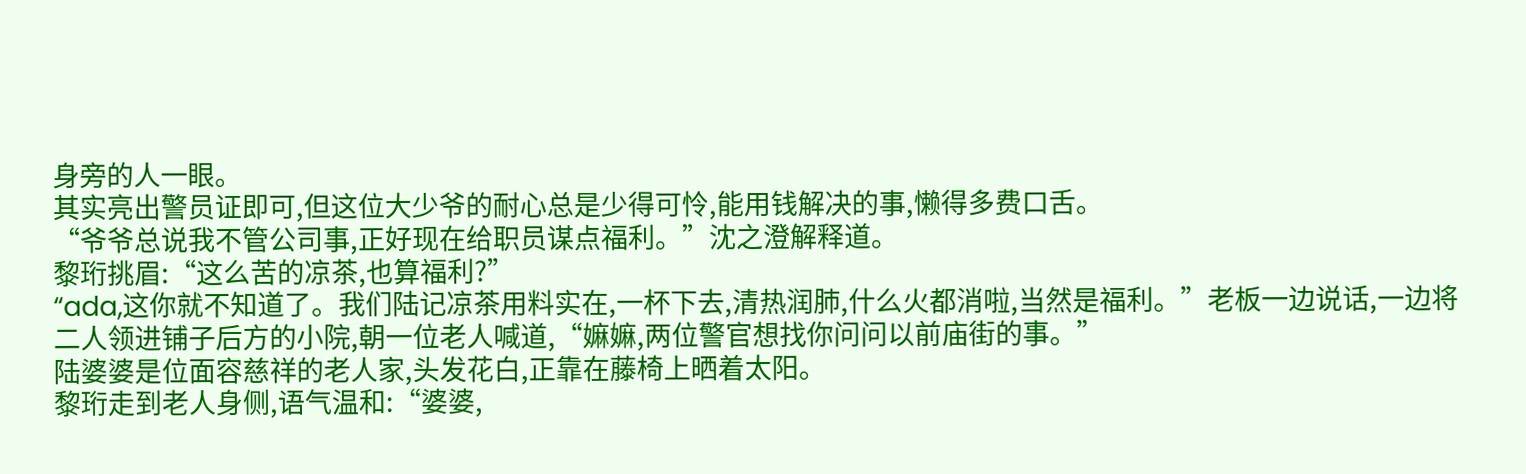身旁的人一眼。
其实亮出警员证即可,但这位大少爷的耐心总是少得可怜,能用钱解决的事,懒得多费口舌。
“爷爷总说我不管公司事,正好现在给职员谋点福利。”沈之澄解释道。
黎珩挑眉:“这么苦的凉茶,也算福利?”
“ada,这你就不知道了。我们陆记凉茶用料实在,一杯下去,清热润肺,什么火都消啦,当然是福利。”老板一边说话,一边将二人领进铺子后方的小院,朝一位老人喊道,“嫲嫲,两位警官想找你问问以前庙街的事。”
陆婆婆是位面容慈祥的老人家,头发花白,正靠在藤椅上晒着太阳。
黎珩走到老人身侧,语气温和:“婆婆,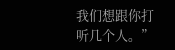我们想跟你打听几个人。”